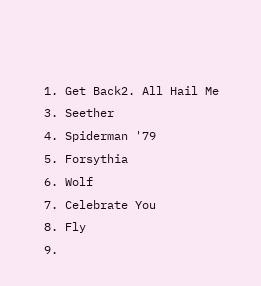1. Get Back2. All Hail Me
3. Seether
4. Spiderman '79
5. Forsythia
6. Wolf
7. Celebrate You
8. Fly
9.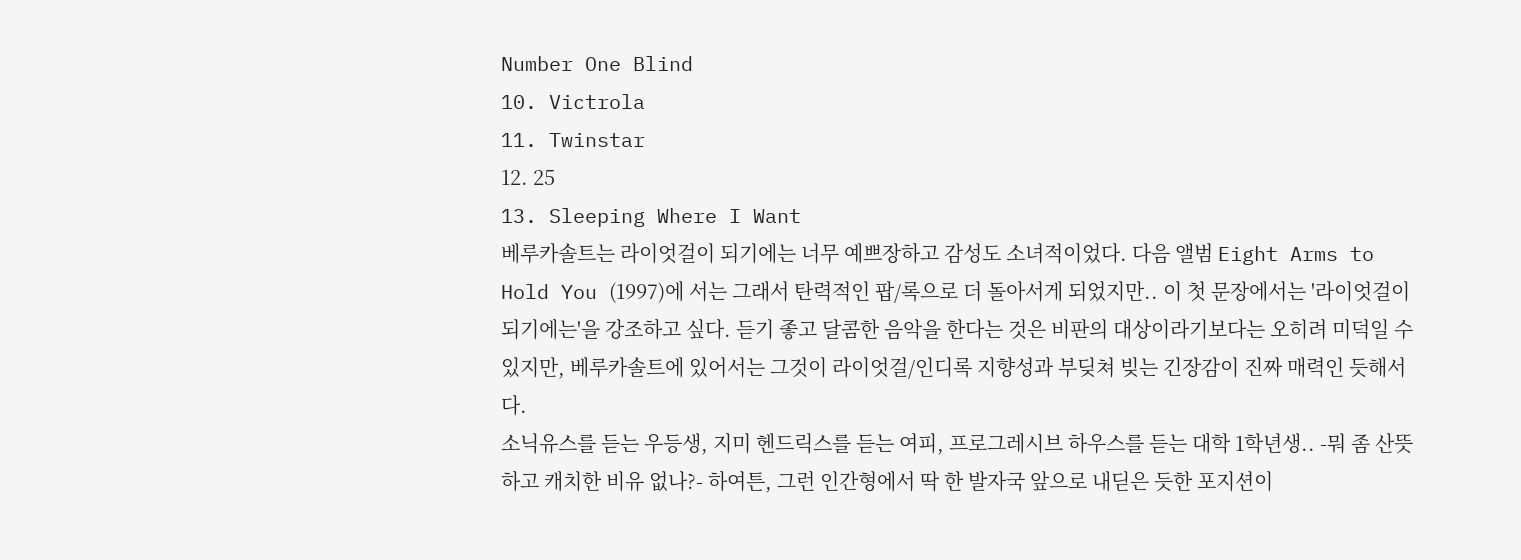Number One Blind
10. Victrola
11. Twinstar
12. 25
13. Sleeping Where I Want
베루카솔트는 라이엇걸이 되기에는 너무 예쁘장하고 감성도 소녀적이었다. 다음 앨범 Eight Arms to Hold You (1997)에 서는 그래서 탄력적인 팝/록으로 더 돌아서게 되었지만.. 이 첫 문장에서는 '라이엇걸이 되기에는'을 강조하고 싶다. 듣기 좋고 달콤한 음악을 한다는 것은 비판의 대상이라기보다는 오히려 미덕일 수 있지만, 베루카솔트에 있어서는 그것이 라이엇걸/인디록 지향성과 부딪쳐 빚는 긴장감이 진짜 매력인 듯해서다.
소닉유스를 듣는 우등생, 지미 헨드릭스를 듣는 여피, 프로그레시브 하우스를 듣는 대학 1학년생.. -뭐 좀 산뜻하고 캐치한 비유 없나?- 하여튼, 그런 인간형에서 딱 한 발자국 앞으로 내딛은 듯한 포지션이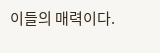이들의 매력이다.